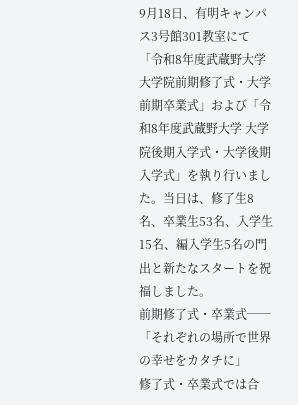9月18日、有明キャンパス3号館301教室にて「令和8年度武蔵野大学 大学院前期修了式・大学前期卒業式」および「令和8年度武蔵野大学 大学院後期入学式・大学後期入学式」を執り行いました。当日は、修了生8名、卒業生53名、入学生15名、編入学生5名の門出と新たなスタートを祝福しました。
前期修了式・卒業式──「それぞれの場所で世界の幸せをカタチに」
修了式・卒業式では合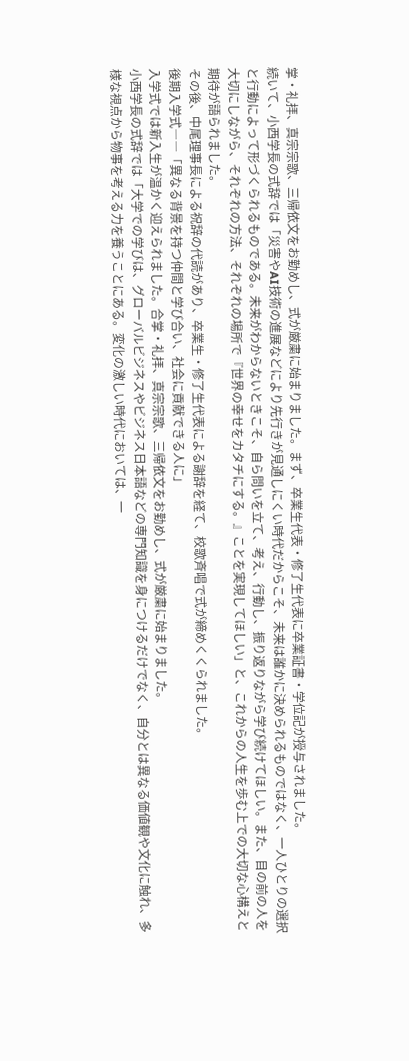掌・礼拝、真宗宗歌、三帰依文をお勤めし、式が厳粛に始まりました。まず、卒業生代表・修了生代表に卒業証書・学位記が授与されました。
続いて、小西学長の式辞では「災害やAI技術の進展などにより先行きが見通しにくい時代だからこそ、未来は誰かに決められるものではなく、一人ひとりの選択と行動によって形づくられるものである。未来がわからないときこそ、自ら問いを立て、考え、行動し、振り返りながら学び続けてほしい。また、目の前の人を大切にしながら、それぞれの方法、それぞれの場所で『世界の幸せをカタチにする。』ことを実現してほしい」と、これからの人生を歩む上での大切な心構えと期待が語られました。
その後、中尾理事長による祝辞の代読があり、卒業生・修了生代表による謝辞を経て、校歌斉唱で式が締めくくられました。
後期入学式――「異なる背景を持つ仲間と学び合い、社会に貢献できる人に」
入学式では新入生が温かく迎えられました。合掌・礼拝、真宗宗歌、三帰依文をお勤めし、式が厳粛に始まりました。
小西学長の式辞では「大学での学びは、グローバルビジネスやビジネス日本語などの専門知識を身につけるだけでなく、自分とは異なる価値観や文化に触れ、多様な視点から物事を考える力を養うことにある。変化の激しい時代においては、一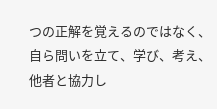つの正解を覚えるのではなく、自ら問いを立て、学び、考え、他者と協力し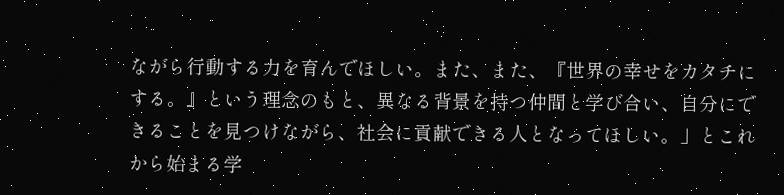ながら行動する力を育んでほしい。また、また、『世界の幸せをカタチにする。』という理念のもと、異なる背景を持つ仲間と学び合い、自分にできることを見つけながら、社会に貢献できる人となってほしい。」とこれから始まる学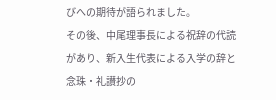びへの期待が語られました。
その後、中尾理事長による祝辞の代読があり、新入生代表による入学の辞と念珠・礼讃抄の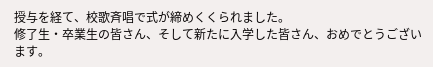授与を経て、校歌斉唱で式が締めくくられました。
修了生・卒業生の皆さん、そして新たに入学した皆さん、おめでとうございます。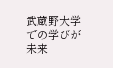武蔵野大学での学びが未来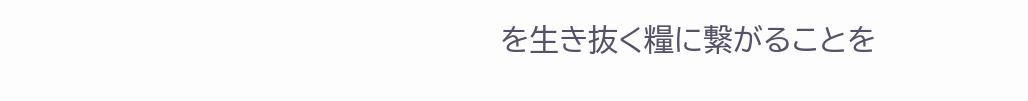を生き抜く糧に繋がることを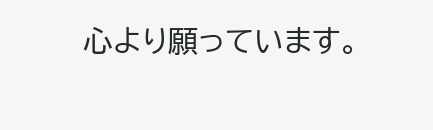心より願っています。